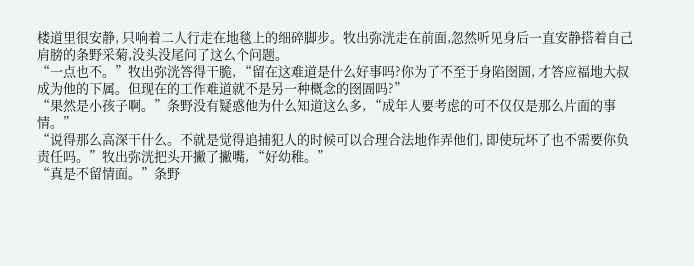楼道里很安静, 只响着二人行走在地毯上的细碎脚步。牧出弥洸走在前面,忽然听见身后一直安静搭着自己肩膀的条野采菊,没头没尾问了这么个问题。
“一点也不。”牧出弥洸答得干脆, “留在这难道是什么好事吗?你为了不至于身陷囹圄, 才答应福地大叔成为他的下属。但现在的工作难道就不是另一种概念的囹圄吗?”
“果然是小孩子啊。”条野没有疑惑他为什么知道这么多, “成年人要考虑的可不仅仅是那么片面的事情。”
“说得那么高深干什么。不就是觉得追捕犯人的时候可以合理合法地作弄他们, 即使玩坏了也不需要你负责任吗。”牧出弥洸把头开撇了撇嘴, “好幼稚。”
“真是不留情面。”条野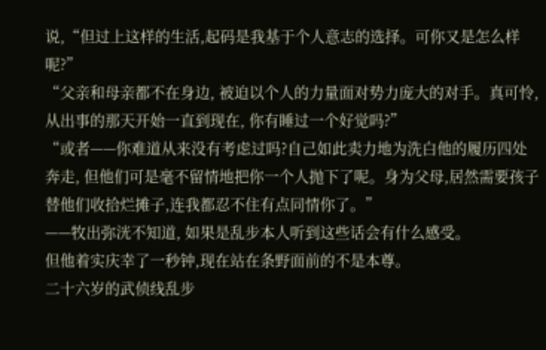说,“但过上这样的生活,起码是我基于个人意志的选择。可你又是怎么样呢?”
“父亲和母亲都不在身边, 被迫以个人的力量面对势力庞大的对手。真可怜,从出事的那天开始一直到现在, 你有睡过一个好觉吗?”
“或者——你难道从来没有考虑过吗?自己如此卖力地为洗白他的履历四处奔走, 但他们可是毫不留情地把你一个人抛下了呢。身为父母,居然需要孩子替他们收拾烂摊子,连我都忍不住有点同情你了。”
——牧出弥洸不知道, 如果是乱步本人听到这些话会有什么感受。
但他着实庆幸了一秒钟,现在站在条野面前的不是本尊。
二十六岁的武侦线乱步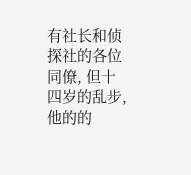有社长和侦探社的各位同僚, 但十四岁的乱步, 他的的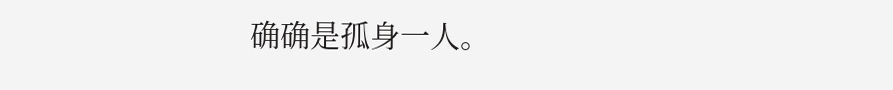确确是孤身一人。